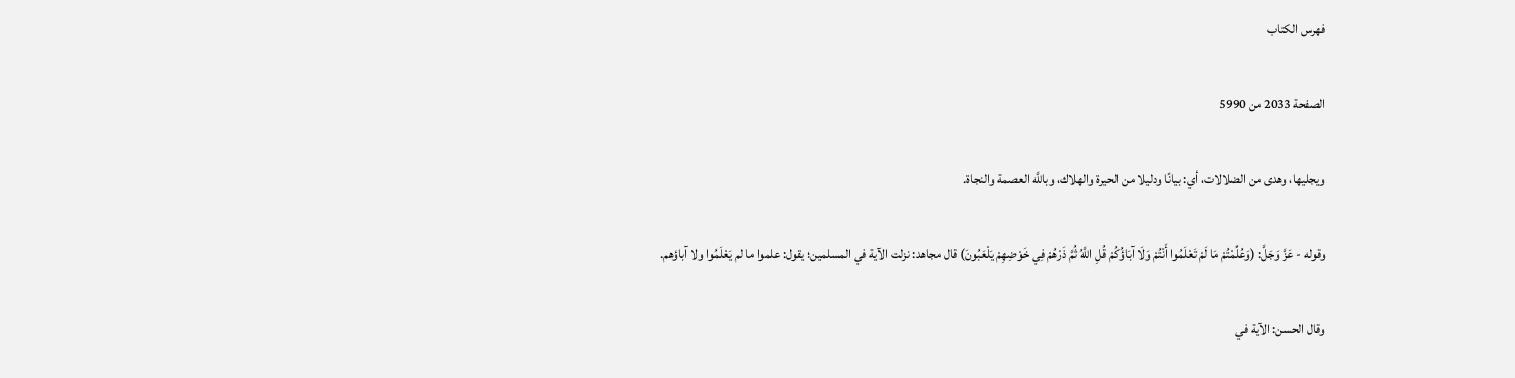فهرس الكتاب

الصفحة 2033 من 5990

ويجليها، وهدى من الضلالات، أي: بيانًا ودليلا من الحيرة والهلاك، وباللَّه العصمة والنجاة.

وقوله - عَزَّ وَجَلَّ: (وَعُلِّمْتُمْ مَا لَمْ تَعْلَمُوا أَنْتُمْ وَلَا آبَاؤُكُمْ قُلِ اللَّهُ ثُمَّ ذَرْهُمْ فِي خَوْضِهِمْ يَلْعَبُونَ) قال مجاهد: نزلت الآية في المسلمين؛ يقول: علموا ما لم يَعْلَمُوا ولا آباؤهم.

وقال الحسن: الآية في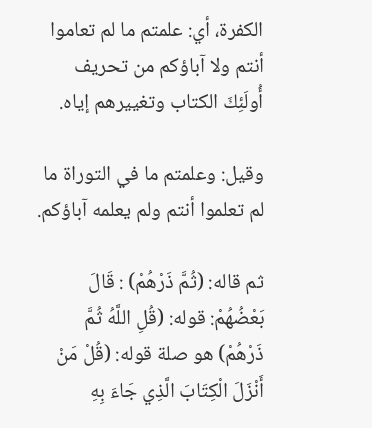الكفرة، أي: علمتم ما لم تعاموا أنتم ولا آباؤكم من تحريف أُولَئِكَ الكتاب وتغييرهم إياه.

وقيل: وعلمتم ما في التوراة ما لم تعلموا أنتم ولم يعلمه آباؤكم.

ثم قاله: (ثُمَّ ذَرْهُمْ) : قَالَ بَعْضُهُمْ: قوله: (قُلِ اللَّهُ ثُمَّ ذَرْهُمْ) هو صلة قوله: (قُلْ مَنْ أَنْزَلَ الْكِتَابَ الَّذِي جَاءَ بِهِ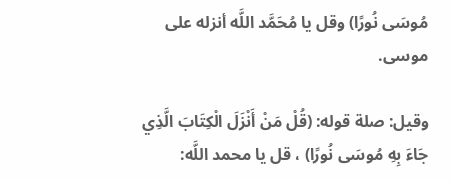مُوسَى نُورًا) وقل يا مُحَمَّد اللَّه أنزله على موسى.

وقيل: صلة قوله: (قُلْ مَنْ أَنْزَلَ الْكِتَابَ الَّذِي جَاءَ بِهِ مُوسَى نُورًا) ، قل يا محمد اللَّه: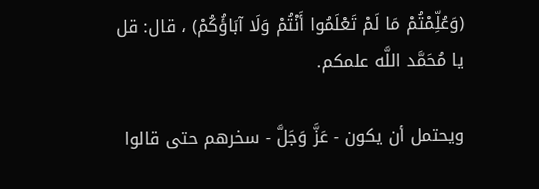(وَعُلِّمْتُمْ مَا لَمْ تَعْلَمُوا أَنْتُمْ وَلَا آبَاؤُكُمْ) ، قال: قل يا مُحَمَّد اللَّه علمكم.

ويحتمل أن يكون - عَزَّ وَجَلَّ - سخرهم حتى قالوا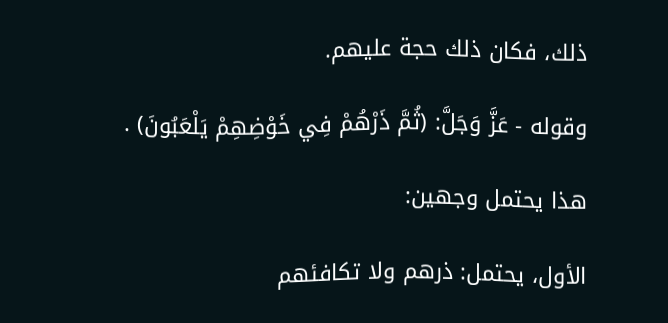ذلك، فكان ذلك حجة عليهم.

وقوله - عَزَّ وَجَلَّ: (ثُمَّ ذَرْهُمْ فِي خَوْضِهِمْ يَلْعَبُونَ) .

هذا يحتمل وجهين:

الأول، يحتمل: ذرهم ولا تكافئهم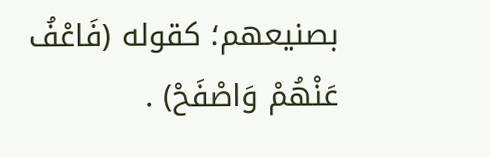بصنيعهم؛ كقوله (فَاعْفُ عَنْهُمْ وَاصْفَحْ) .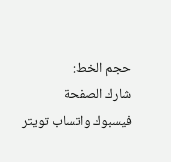حجم الخط:
شارك الصفحة
فيسبوك واتساب تويتر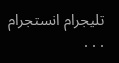تليجرام انستجرام
. . .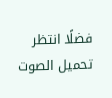فضلًا انتظر تحميل الصوت